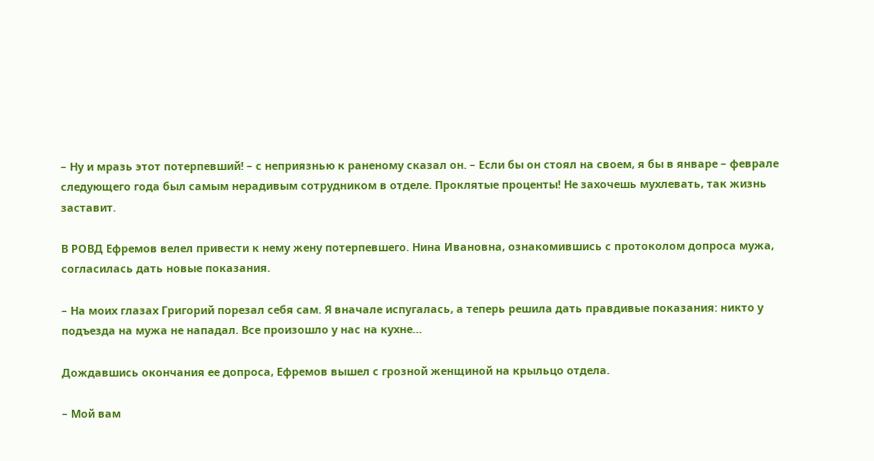– Ну и мразь этот потерпевший! – с неприязнью к раненому сказал он. – Если бы он стоял на своем, я бы в январе – феврале следующего года был самым нерадивым сотрудником в отделе. Проклятые проценты! Не захочешь мухлевать, так жизнь заставит.

В РОВД Ефремов велел привести к нему жену потерпевшего. Нина Ивановна, ознакомившись с протоколом допроса мужа, согласилась дать новые показания.

– На моих глазах Григорий порезал себя сам. Я вначале испугалась, а теперь решила дать правдивые показания: никто у подъезда на мужа не нападал. Все произошло у нас на кухне…

Дождавшись окончания ее допроса, Ефремов вышел с грозной женщиной на крыльцо отдела.

– Мой вам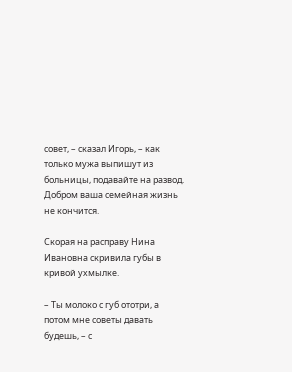совет, – сказал Игорь, – как только мужа выпишут из больницы, подавайте на развод. Добром ваша семейная жизнь не кончится.

Скорая на расправу Нина Ивановна скривила губы в кривой ухмылке.

– Ты молоко с губ ототри, а потом мне советы давать будешь, – с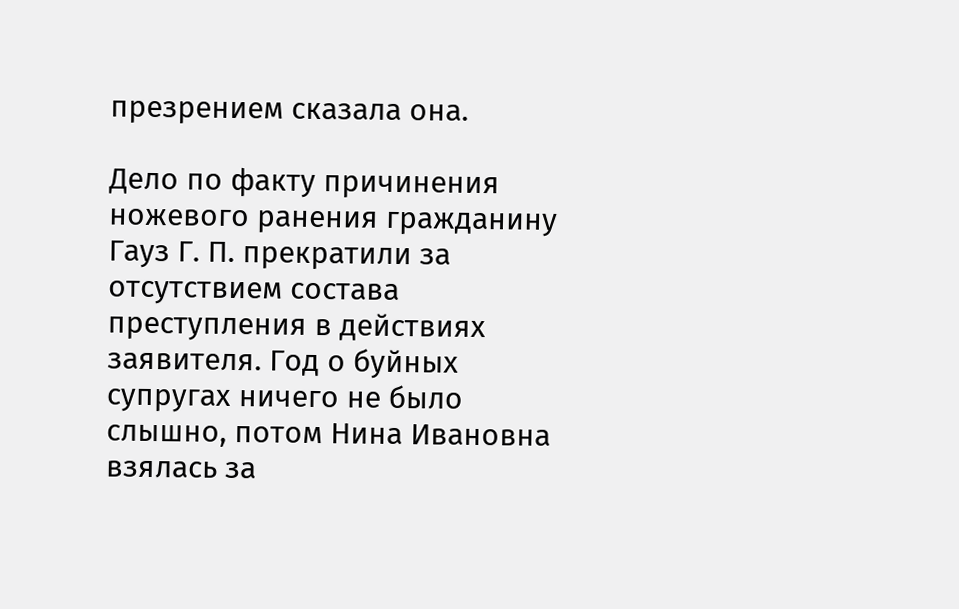презрением сказала она.

Дело по факту причинения ножевого ранения гражданину Гауз Г. П. прекратили за отсутствием состава преступления в действиях заявителя. Год о буйных супругах ничего не было слышно, потом Нина Ивановна взялась за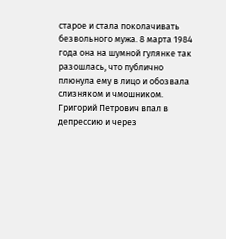старое и стала поколачивать безвольного мужа. 8 марта 1984 года она на шумной гулянке так разошлась, что публично плюнула ему в лицо и обозвала слизняком и чмошником. Григорий Петрович впал в депрессию и через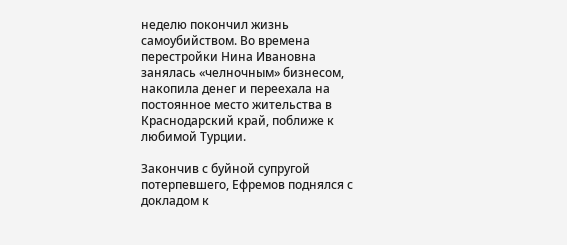неделю покончил жизнь самоубийством. Во времена перестройки Нина Ивановна занялась «челночным» бизнесом, накопила денег и переехала на постоянное место жительства в Краснодарский край, поближе к любимой Турции.

Закончив с буйной супругой потерпевшего, Ефремов поднялся с докладом к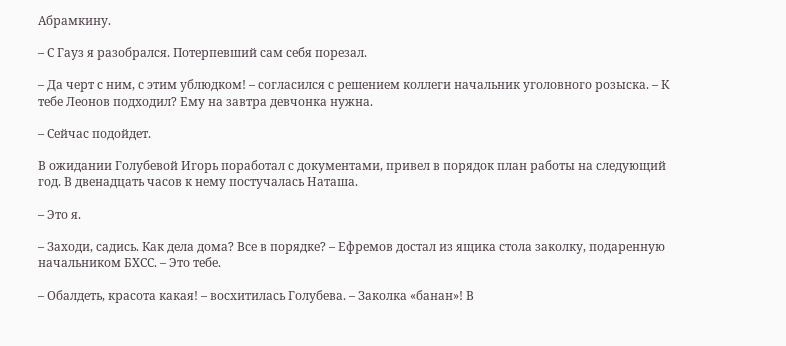Абрамкину.

– С Гауз я разобрался. Потерпевший сам себя порезал.

– Да черт с ним, с этим ублюдком! – согласился с решением коллеги начальник уголовного розыска. – К тебе Леонов подходил? Ему на завтра девчонка нужна.

– Сейчас подойдет.

В ожидании Голубевой Игорь поработал с документами, привел в порядок план работы на следующий год. В двенадцать часов к нему постучалась Наташа.

– Это я.

– Заходи, садись. Как дела дома? Все в порядке? – Ефремов достал из ящика стола заколку, подаренную начальником БХСС. – Это тебе.

– Обалдеть, красота какая! – восхитилась Голубева. – Заколка «банан»! В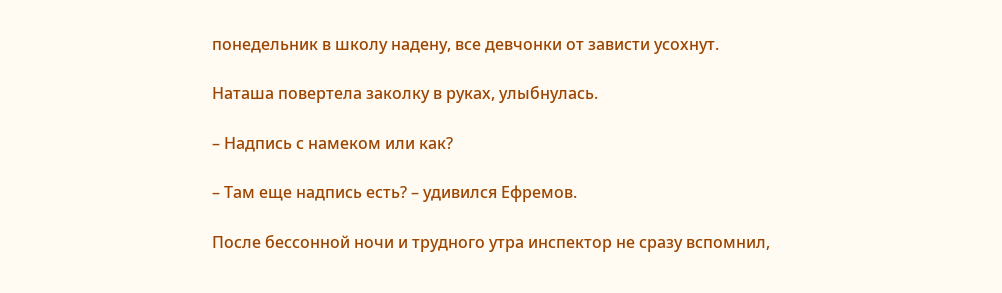понедельник в школу надену, все девчонки от зависти усохнут.

Наташа повертела заколку в руках, улыбнулась.

– Надпись с намеком или как?

– Там еще надпись есть? – удивился Ефремов.

После бессонной ночи и трудного утра инспектор не сразу вспомнил,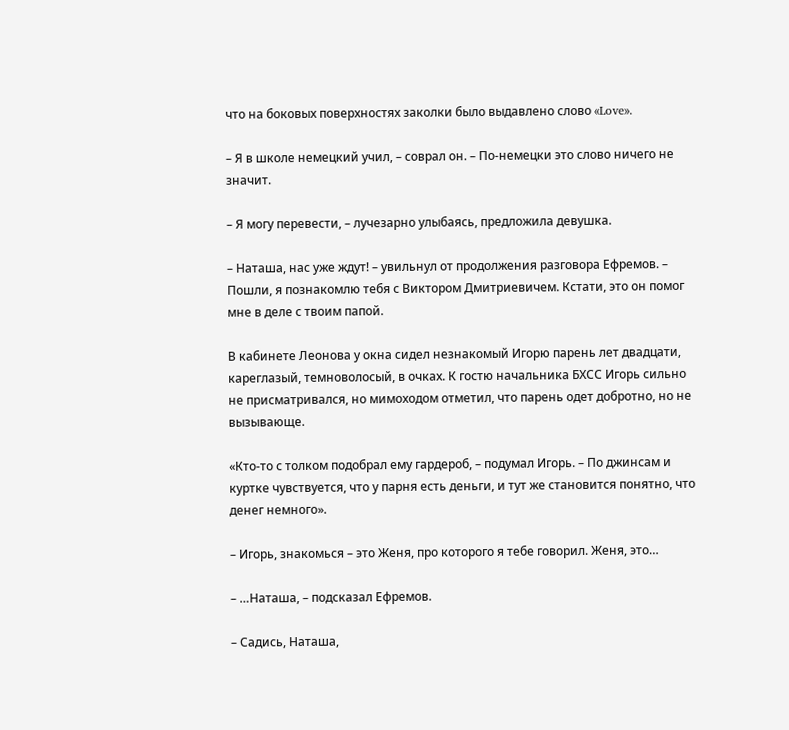что на боковых поверхностях заколки было выдавлено слово «Love».

– Я в школе немецкий учил, – соврал он. – По-немецки это слово ничего не значит.

– Я могу перевести, – лучезарно улыбаясь, предложила девушка.

– Наташа, нас уже ждут! – увильнул от продолжения разговора Ефремов. – Пошли, я познакомлю тебя с Виктором Дмитриевичем. Кстати, это он помог мне в деле с твоим папой.

В кабинете Леонова у окна сидел незнакомый Игорю парень лет двадцати, кареглазый, темноволосый, в очках. К гостю начальника БХСС Игорь сильно не присматривался, но мимоходом отметил, что парень одет добротно, но не вызывающе.

«Кто-то с толком подобрал ему гардероб, – подумал Игорь. – По джинсам и куртке чувствуется, что у парня есть деньги, и тут же становится понятно, что денег немного».

– Игорь, знакомься – это Женя, про которого я тебе говорил. Женя, это…

– …Наташа, – подсказал Ефремов.

– Садись, Наташа,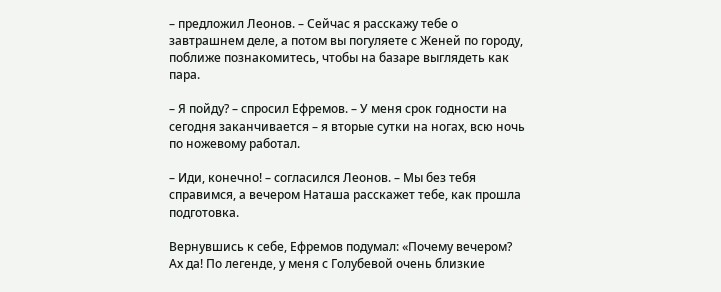– предложил Леонов. – Сейчас я расскажу тебе о завтрашнем деле, а потом вы погуляете с Женей по городу, поближе познакомитесь, чтобы на базаре выглядеть как пара.

– Я пойду? – спросил Ефремов. – У меня срок годности на сегодня заканчивается – я вторые сутки на ногах, всю ночь по ножевому работал.

– Иди, конечно! – согласился Леонов. – Мы без тебя справимся, а вечером Наташа расскажет тебе, как прошла подготовка.

Вернувшись к себе, Ефремов подумал: «Почему вечером? Ах да! По легенде, у меня с Голубевой очень близкие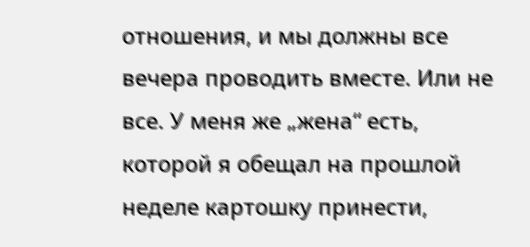отношения, и мы должны все вечера проводить вместе. Или не все. У меня же „жена“ есть, которой я обещал на прошлой неделе картошку принести,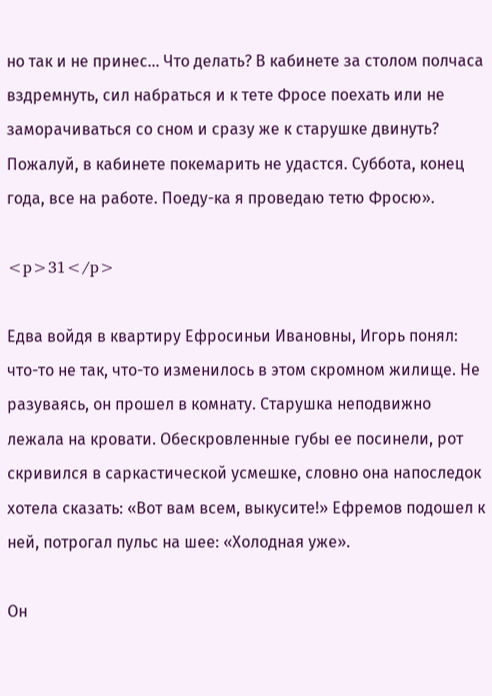но так и не принес… Что делать? В кабинете за столом полчаса вздремнуть, сил набраться и к тете Фросе поехать или не заморачиваться со сном и сразу же к старушке двинуть? Пожалуй, в кабинете покемарить не удастся. Суббота, конец года, все на работе. Поеду-ка я проведаю тетю Фросю».

<p>31</p>

Едва войдя в квартиру Ефросиньи Ивановны, Игорь понял: что-то не так, что-то изменилось в этом скромном жилище. Не разуваясь, он прошел в комнату. Старушка неподвижно лежала на кровати. Обескровленные губы ее посинели, рот скривился в саркастической усмешке, словно она напоследок хотела сказать: «Вот вам всем, выкусите!» Ефремов подошел к ней, потрогал пульс на шее: «Холодная уже».

Он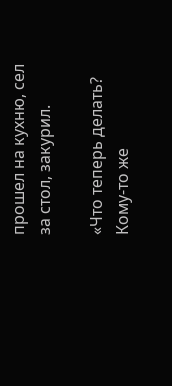прошел на кухню, сел за стол, закурил.

«Что теперь делать? Кому-то же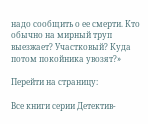надо сообщить о ее смерти. Кто обычно на мирный труп выезжает? Участковый? Куда потом покойника увозят?»

Перейти на страницу:

Все книги серии Детектив-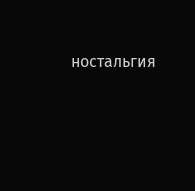ностальгия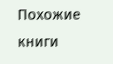Похожие книги